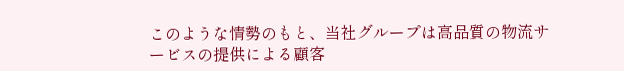このような情勢のもと、当社グループは高品質の物流サービスの提供による顧客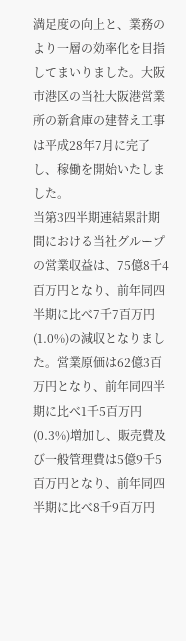満足度の向上と、業務のより一層の効率化を目指してまいりました。大阪市港区の当社大阪港営業所の新倉庫の建替え工事は平成28年7月に完了し、稼働を開始いたしました。
当第3四半期連結累計期間における当社グループの営業収益は、75億8千4百万円となり、前年同四半期に比べ7千7百万円(1.0%)の減収となりました。営業原価は62億3百万円となり、前年同四半期に比べ1千5百万円(0.3%)増加し、販売費及び一般管理費は5億9千5百万円となり、前年同四半期に比べ8千9百万円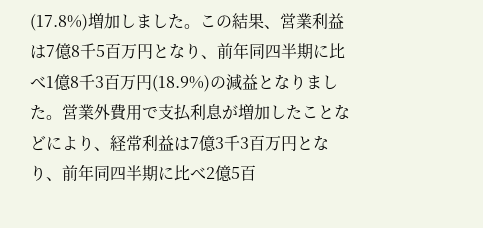(17.8%)増加しました。この結果、営業利益は7億8千5百万円となり、前年同四半期に比べ1億8千3百万円(18.9%)の減益となりました。営業外費用で支払利息が増加したことなどにより、経常利益は7億3千3百万円となり、前年同四半期に比べ2億5百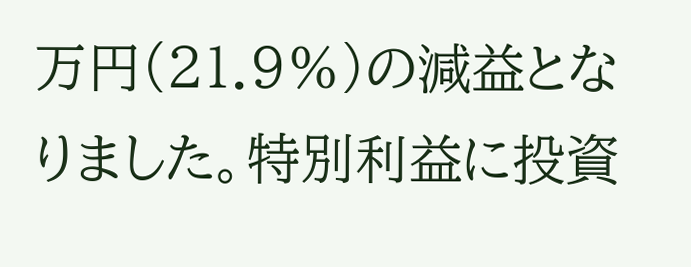万円(21.9%)の減益となりました。特別利益に投資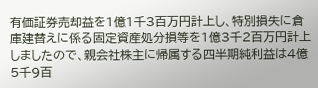有価証券売却益を1億1千3百万円計上し、特別損失に倉庫建替えに係る固定資産処分損等を1億3千2百万円計上しましたので、親会社株主に帰属する四半期純利益は4億5千9百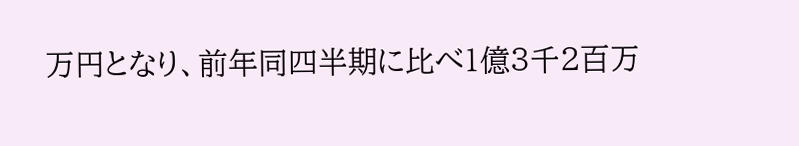万円となり、前年同四半期に比べ1億3千2百万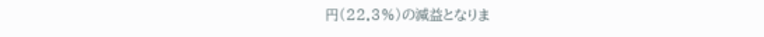円(22.3%)の減益となりま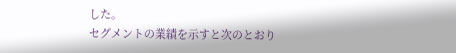した。
セグメントの業績を示すと次のとおり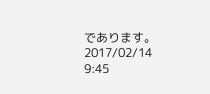であります。
2017/02/14 9:45